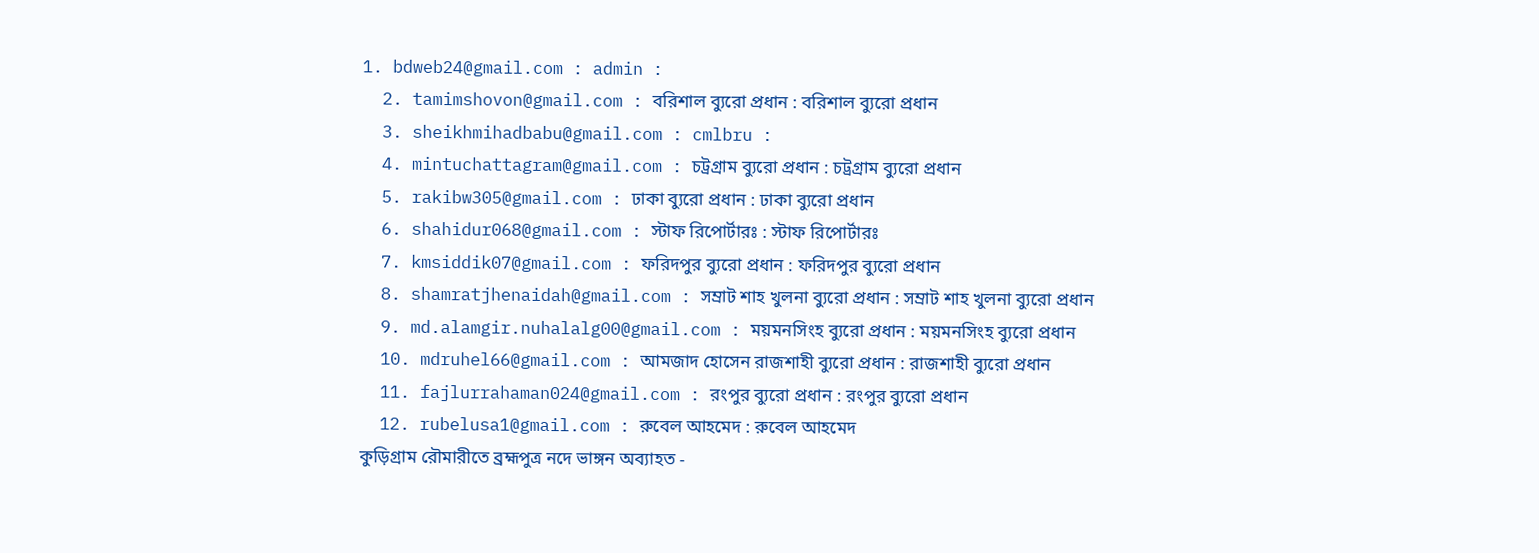1. bdweb24@gmail.com : admin :
  2. tamimshovon@gmail.com : বরিশাল ব্যুরো প্রধান : বরিশাল ব্যুরো প্রধান
  3. sheikhmihadbabu@gmail.com : cmlbru :
  4. mintuchattagram@gmail.com : চট্রগ্রাম ব্যুরো প্রধান : চট্রগ্রাম ব্যুরো প্রধান
  5. rakibw305@gmail.com : ঢাকা ব্যুরো প্রধান : ঢাকা ব্যুরো প্রধান
  6. shahidur068@gmail.com : স্টাফ রিপোর্টারঃ : স্টাফ রিপোর্টারঃ
  7. kmsiddik07@gmail.com : ফরিদপুর ব্যুরো প্রধান : ফরিদপুর ব্যুরো প্রধান
  8. shamratjhenaidah@gmail.com : সম্রাট শাহ খুলনা ব্যুরো প্রধান : সম্রাট শাহ খুলনা ব্যুরো প্রধান
  9. md.alamgir.nuhalalg00@gmail.com : ময়মনসিংহ ব্যুরো প্রধান : ময়মনসিংহ ব্যুরো প্রধান
  10. mdruhel66@gmail.com : আমজাদ হোসেন রাজশাহী ব্যুরো প্রধান : রাজশাহী ব্যুরো প্রধান
  11. fajlurrahaman024@gmail.com : রংপুর ব্যুরো প্রধান : রংপুর ব্যুরো প্রধান
  12. rubelusa1@gmail.com : রুবেল আহমেদ : রুবেল আহমেদ
কুড়িগ্রাম রৌমারীতে ব্রহ্মপুত্র নদে ভাঙ্গন অব্যাহত -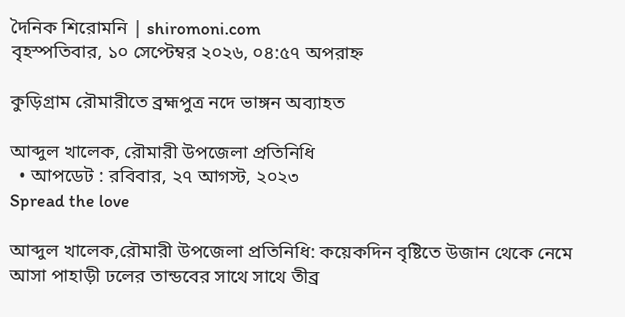দৈনিক শিরোমনি | shiromoni.com
বৃহস্পতিবার, ১০ সেপ্টেম্বর ২০২৬, ০৪:৫৭ অপরাহ্ন

কুড়িগ্রাম রৌমারীতে ব্রহ্মপুত্র নদে ভাঙ্গন অব্যাহত

আব্দুল খালেক, রৌমারী উপজেলা প্রতিনিধি
  • আপডেট : রবিবার, ২৭ আগস্ট, ২০২৩
Spread the love

আব্দুল খালেক,রৌমারী উপজেলা প্রতিনিধি: কয়েকদিন বৃষ্টিতে উজান থেকে নেমে আসা পাহাড়ী ঢলের তান্ডবের সাথে সাথে তীব্র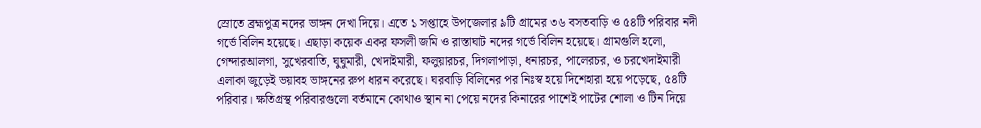স্রোতে ব্রহ্মপুত্র নদের ভাঙ্গন দেখা দিয়ে। এতে ১ সপ্তাহে উপজেলার ৯টি গ্রামের ৩৬ বসতবাড়ি ও ৫৪টি পরিবার নদী গর্ভে বিলিন হয়েছে। এছাড়া কয়েক একর ফসলী জমি ও রাস্তাঘাট নদের গর্ভে বিলিন হয়েছে। গ্রামগুলি হলো, গেন্দারআলগা, সুখেরবাতি, ঘুঘুমারী, খেদাইমারী, ফলুয়ারচর, দিগলাপাড়া, ধনারচর, পালেরচর, ও চরখেদাইমারী এলাকা জুড়েই ভয়াবহ ভাঙ্গনের রুপ ধারন করেছে। ঘরবাড়ি বিলিনের পর নিঃস্ব হয়ে দিশেহারা হয়ে পড়েছে, ৫৪টি পরিবার। ক্ষতিগ্রস্থ পরিবারগুলো বর্তমানে কোথাও স্থান না পেয়ে নদের কিনারের পাশেই পাটের শোলা ও টিন দিয়ে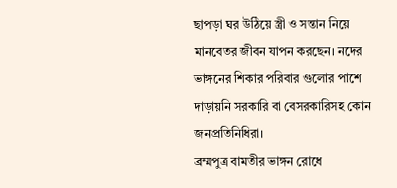ছাপড়া ঘর উঠিয়ে স্ত্রী ও সন্তান নিয়ে মানবেতর জীবন যাপন করছেন। নদের ভাঙ্গনের শিকার পরিবার গুলোর পাশে দাড়ায়নি সরকারি বা বেসরকারিসহ কোন জনপ্রতিনিধিরা।
ব্রম্মপুত্র বামতীর ভাঙ্গন রোধে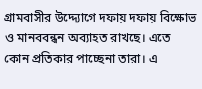গ্রামবাসীর উদ্দ্যোগে দফায় দফায় বিক্ষোভ ও মানববন্ধন অব্যাহত রাখছে। এতে কোন প্রতিকার পাচ্ছেনা তারা। এ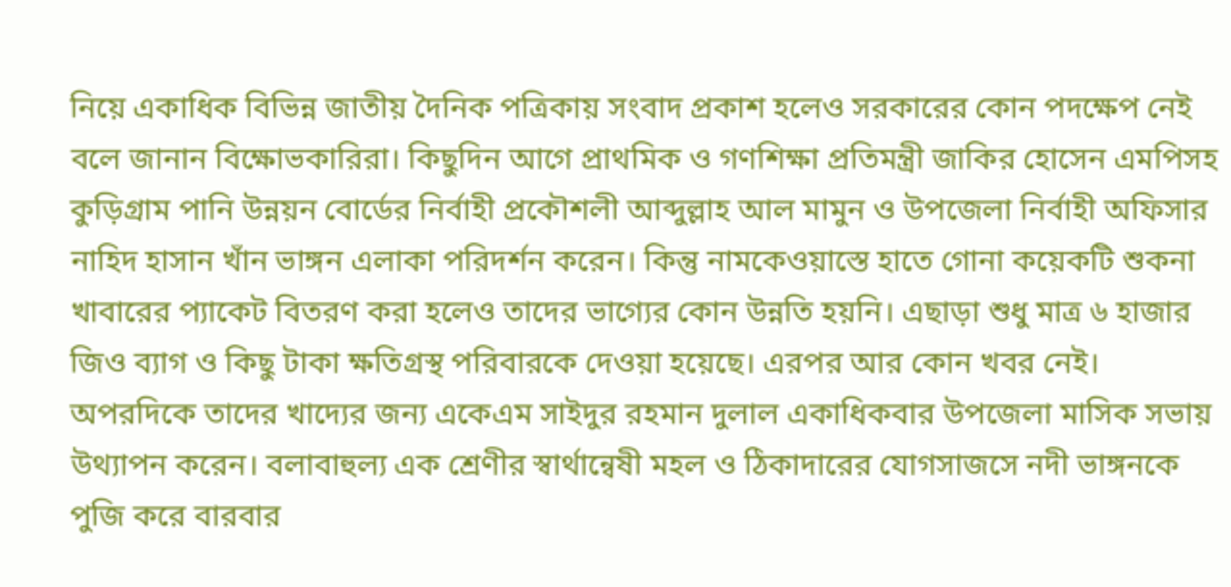নিয়ে একাধিক বিভিন্ন জাতীয় দৈনিক পত্রিকায় সংবাদ প্রকাশ হলেও সরকারের কোন পদক্ষেপ নেই বলে জানান বিক্ষোভকারিরা। কিছুদিন আগে প্রাথমিক ও গণশিক্ষা প্রতিমন্ত্রী জাকির হোসেন এমপিসহ কুড়িগ্রাম পানি উন্নয়ন বোর্ডের নির্বাহী প্রকৌশলী আব্দুল্লাহ আল মামুন ও উপজেলা নির্বাহী অফিসার নাহিদ হাসান খাঁন ভাঙ্গন এলাকা পরিদর্শন করেন। কিন্তু নামকেওয়াস্তে হাতে গোনা কয়েকটি শুকনা খাবারের প্যাকেট বিতরণ করা হলেও তাদের ভাগ্যের কোন উন্নতি হয়নি। এছাড়া শুধু মাত্র ৬ হাজার জিও ব্যাগ ও কিছু টাকা ক্ষতিগ্রস্থ পরিবারকে দেওয়া হয়েছে। এরপর আর কোন খবর নেই। অপরদিকে তাদের খাদ্যের জন্য একেএম সাইদুর রহমান দুলাল একাধিকবার উপজেলা মাসিক সভায় উথ্যাপন করেন। বলাবাহুল্য এক শ্রেণীর স্বার্থান্বেষী মহল ও ঠিকাদারের যোগসাজসে নদী ভাঙ্গনকে পুজি করে বারবার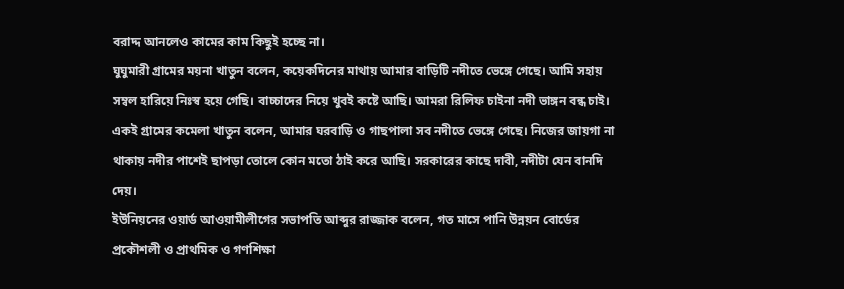বরাদ্দ আনলেও কামের কাম কিছুই হচ্ছে না।
ঘুঘুমারী গ্রামের ময়না খাতুন বলেন, কয়েকদিনের মাথায় আমার বাড়িটি নদীতে ভেঙ্গে গেছে। আমি সহায় সম্বল হারিয়ে নিঃস্ব হয়ে গেছি। বাচ্চাদের নিয়ে খুবই কষ্টে আছি। আমরা রিলিফ চাইনা নদী ভাঙ্গন বন্ধ চাই।
একই গ্রামের কমেলা খাতুন বলেন, আমার ঘরবাড়ি ও গাছপালা সব নদীতে ভেঙ্গে গেছে। নিজের জায়গা না থাকায় নদীর পাশেই ছাপড়া তোলে কোন মতো ঠাই করে আছি। সরকারের কাছে দাবী, নদীটা যেন বানদি দেয়।
ইউনিয়নের ওয়ার্ড আওয়ামীলীগের সভাপতি আব্দুর রাজ্জাক বলেন, গত মাসে পানি উন্নয়ন বোর্ডের প্রকৌশলী ও প্রাথমিক ও গণশিক্ষা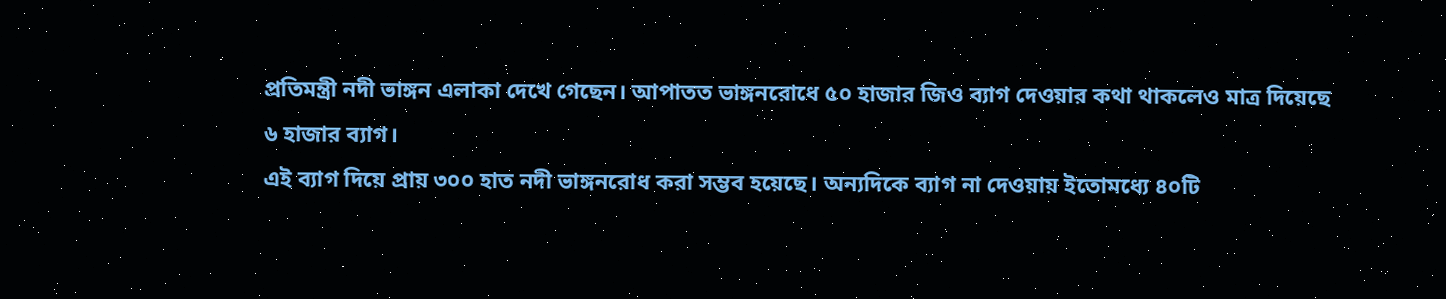প্রতিমন্ত্রী নদী ভাঙ্গন এলাকা দেখে গেছেন। আপাতত ভাঙ্গনরোধে ৫০ হাজার জিও ব্যাগ দেওয়ার কথা থাকলেও মাত্র দিয়েছে ৬ হাজার ব্যাগ।
এই ব্যাগ দিয়ে প্রায় ৩০০ হাত নদী ভাঙ্গনরোধ করা সম্ভব হয়েছে। অন্যদিকে ব্যাগ না দেওয়ায় ইতোমধ্যে ৪০টি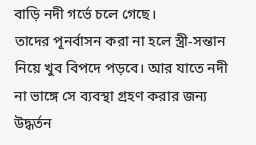বাড়ি নদী গর্ভে চলে গেছে।
তাদের পূনর্বাসন করা না হলে স্ত্রী-সন্তান নিয়ে খুব বিপদে পড়বে। আর যাতে নদী না ভাঙ্গে সে ব্যবস্থা গ্রহণ করার জন্য উদ্ধর্তন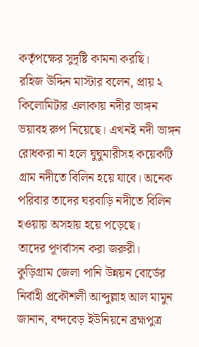কর্তৃপক্ষের সুদৃষ্টি কামনা করছি।
রহিজ উদ্দিন মাস্টার বলেন, প্রায় ২ কিলোমিটার এলাকায় নদীর ভাঙ্গন ভয়াবহ রুপ নিয়েছে। এখনই নদী ভাঙ্গন রোধকরা না হলে ঘুঘুমারীসহ কয়েকটি গ্রাম নদীতে বিলিন হয়ে যাবে। অনেক পরিবার তাদের ঘরবাড়ি নদীতে বিলিন হওয়ায় অসহায় হয়ে পড়েছে।
তাদের পূণর্বাসন করা জরুরী।
কুড়িগ্রাম জেলা পানি উন্নয়ন বোর্ডের নির্বাহী প্রকৌশলী আব্দুল্লাহ আল মামুন জানান, বন্দবেড় ইউনিয়নে ব্রহ্মপুত্র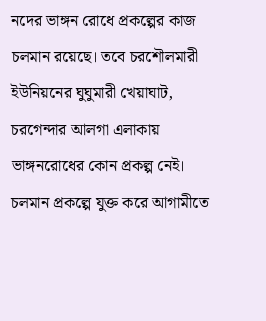নদের ভাঙ্গন রোধে প্রকল্পের কাজ চলমান রয়েছে। তবে চরশৌলমারী ইউনিয়নের ঘুঘুমারী খেয়াঘাট, চরগেন্দার আলগা এলাকায় ভাঙ্গনরোধের কোন প্রকল্প নেই। চলমান প্রকল্পে যুক্ত করে আগামীতে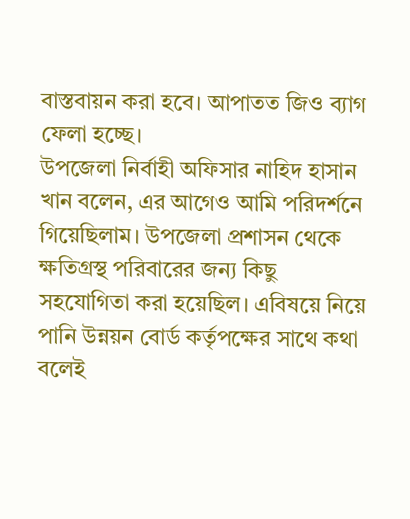বাস্তবায়ন করা হবে। আপাতত জিও ব্যাগ ফেলা হচ্ছে।
উপজেলা নির্বাহী অফিসার নাহিদ হাসান খান বলেন, এর আগেও আমি পরিদর্শনে গিয়েছিলাম। উপজেলা প্রশাসন থেকে ক্ষতিগ্রস্থ পরিবারের জন্য কিছু সহযোগিতা করা হয়েছিল। এবিষয়ে নিয়ে পানি উন্নয়ন বোর্ড কর্তৃপক্ষের সাথে কথা বলেই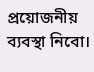প্রয়োজনীয় ব্যবস্থা নিবো।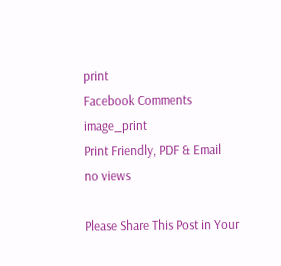print
Facebook Comments
image_print
Print Friendly, PDF & Email
no views

Please Share This Post in Your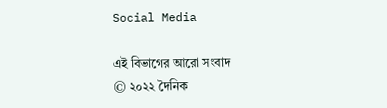Social Media

এই বিভাগের আরো সংবাদ
© ২০২২ দৈনিক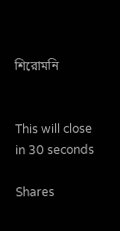শিরোমনি


This will close in 30 seconds

Shares